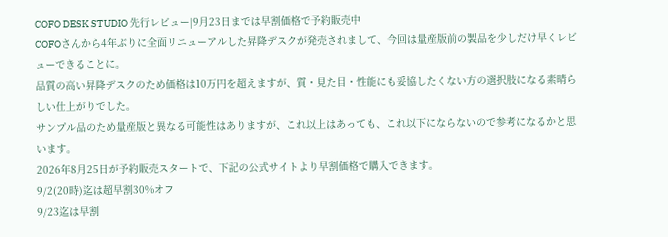COFO DESK STUDIO 先行レビュー|9月23日までは早割価格で予約販売中
COFOさんから4年ぶりに全面リニューアルした昇降デスクが発売されまして、今回は量産版前の製品を少しだけ早くレビューできることに。
品質の高い昇降デスクのため価格は10万円を超えますが、質・見た目・性能にも妥協したくない方の選択肢になる素晴らしい仕上がりでした。
サンプル品のため量産版と異なる可能性はありますが、これ以上はあっても、これ以下にならないので参考になるかと思います。
2026年8月25日が予約販売スタートで、下記の公式サイトより早割価格で購入できます。
9/2(20時)迄は超早割30%オフ
9/23迄は早割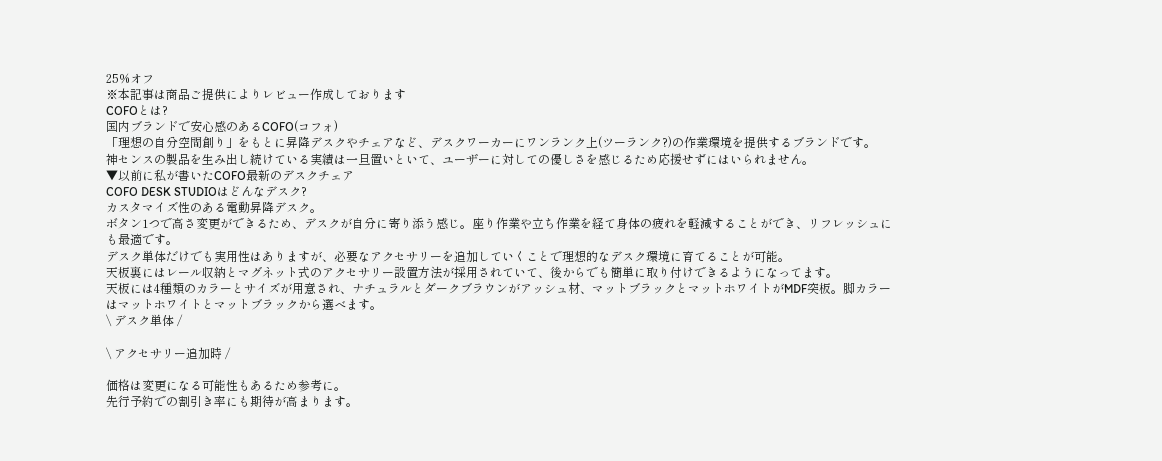25%オフ
※本記事は商品ご提供によりレビュー作成しております
COFOとは?
国内ブランドで安心感のあるCOFO(コフォ)
「理想の自分空間創り」をもとに昇降デスクやチェアなど、デスクワーカーにワンランク上(ツーランク?)の作業環境を提供するブランドです。
神センスの製品を生み出し続けている実績は一旦置いといて、ユーザーに対しての優しさを感じるため応援せずにはいられません。
▼以前に私が書いたCOFO最新のデスクチェア
COFO DESK STUDIOはどんなデスク?
カスタマイズ性のある電動昇降デスク。
ボタン1つで高さ変更ができるため、デスクが自分に寄り添う感じ。座り作業や立ち作業を経て身体の疲れを軽減することができ、リフレッシュにも最適です。
デスク単体だけでも実用性はありますが、必要なアクセサリーを追加していくことで理想的なデスク環境に育てることが可能。
天板裏にはレール収納とマグネット式のアクセサリー設置方法が採用されていて、後からでも簡単に取り付けできるようになってます。
天板には4種類のカラーとサイズが用意され、ナチュラルとダークブラウンがアッシュ材、マットブラックとマットホワイトがMDF突板。脚カラーはマットホワイトとマットブラックから選べます。
\ デスク単体 /

\ アクセサリー追加時 /

価格は変更になる可能性もあるため参考に。
先行予約での割引き率にも期待が高まります。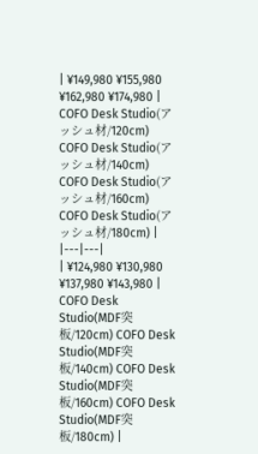| ¥149,980 ¥155,980 ¥162,980 ¥174,980 | COFO Desk Studio(アッシュ材/120cm) COFO Desk Studio(アッシュ材/140cm) COFO Desk Studio(アッシュ材/160cm) COFO Desk Studio(アッシュ材/180cm) |
|---|---|
| ¥124,980 ¥130,980 ¥137,980 ¥143,980 | COFO Desk Studio(MDF突板/120cm) COFO Desk Studio(MDF突板/140cm) COFO Desk Studio(MDF突板/160cm) COFO Desk Studio(MDF突板/180cm) |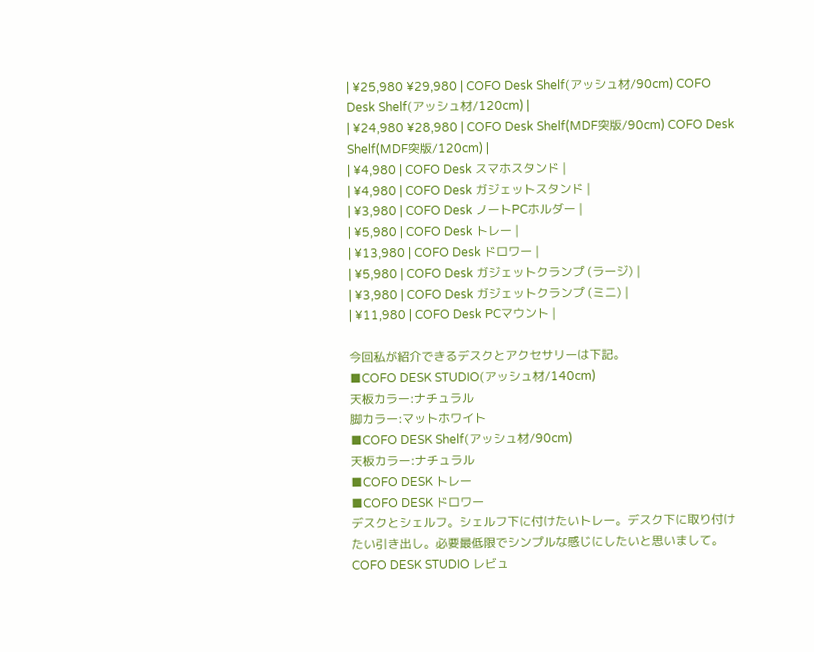| ¥25,980 ¥29,980 | COFO Desk Shelf(アッシュ材/90cm) COFO Desk Shelf(アッシュ材/120cm) |
| ¥24,980 ¥28,980 | COFO Desk Shelf(MDF突版/90cm) COFO Desk Shelf(MDF突版/120cm) |
| ¥4,980 | COFO Desk スマホスタンド |
| ¥4,980 | COFO Desk ガジェットスタンド |
| ¥3,980 | COFO Desk ノートPCホルダー |
| ¥5,980 | COFO Desk トレー |
| ¥13,980 | COFO Desk ドロワー |
| ¥5,980 | COFO Desk ガジェットクランプ (ラージ) |
| ¥3,980 | COFO Desk ガジェットクランプ (ミニ) |
| ¥11,980 | COFO Desk PCマウント |

今回私が紹介できるデスクとアクセサリーは下記。
■COFO DESK STUDIO(アッシュ材/140cm)
天板カラー:ナチュラル
脚カラー:マットホワイト
■COFO DESK Shelf(アッシュ材/90cm)
天板カラー:ナチュラル
■COFO DESK トレー
■COFO DESK ドロワー
デスクとシェルフ。シェルフ下に付けたいトレー。デスク下に取り付けたい引き出し。必要最低限でシンプルな感じにしたいと思いまして。
COFO DESK STUDIO レビュ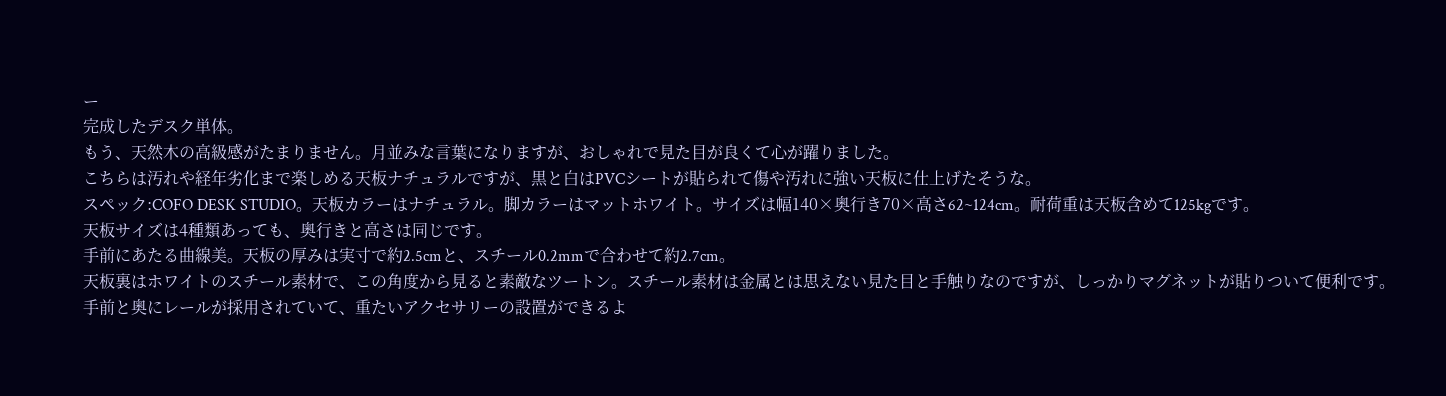ー
完成したデスク単体。
もう、天然木の高級感がたまりません。月並みな言葉になりますが、おしゃれで見た目が良くて心が躍りました。
こちらは汚れや経年劣化まで楽しめる天板ナチュラルですが、黒と白はPVCシートが貼られて傷や汚れに強い天板に仕上げたそうな。
スペック:COFO DESK STUDIO。天板カラーはナチュラル。脚カラーはマットホワイト。サイズは幅140×奥行き70×高さ62~124cm。耐荷重は天板含めて125kgです。
天板サイズは4種類あっても、奥行きと高さは同じです。
手前にあたる曲線美。天板の厚みは実寸で約2.5cmと、スチール0.2mmで合わせて約2.7cm。
天板裏はホワイトのスチール素材で、この角度から見ると素敵なツートン。スチール素材は金属とは思えない見た目と手触りなのですが、しっかりマグネットが貼りついて便利です。
手前と奥にレールが採用されていて、重たいアクセサリーの設置ができるよ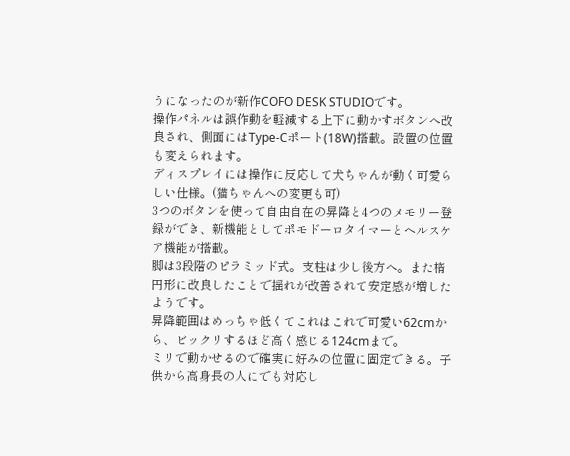うになったのが新作COFO DESK STUDIOです。
操作パネルは誤作動を軽減する上下に動かすボタンへ改良され、側面にはType-Cポート(18W)搭載。設置の位置も変えられます。
ディスプレイには操作に反応して犬ちゃんが動く可愛らしい仕様。(猫ちゃんへの変更も可)
3つのボタンを使って自由自在の昇降と4つのメモリー登録ができ、新機能としてポモドーロタイマーとヘルスケア機能が搭載。
脚は3段階のピラミッド式。支柱は少し後方へ。また楕円形に改良したことで揺れが改善されて安定感が増したようです。
昇降範囲はめっちゃ低くてこれはこれで可愛い62cmから、ビックリするほど高く感じる124cmまで。
ミリで動かせるので確実に好みの位置に固定できる。子供から高身長の人にでも対応し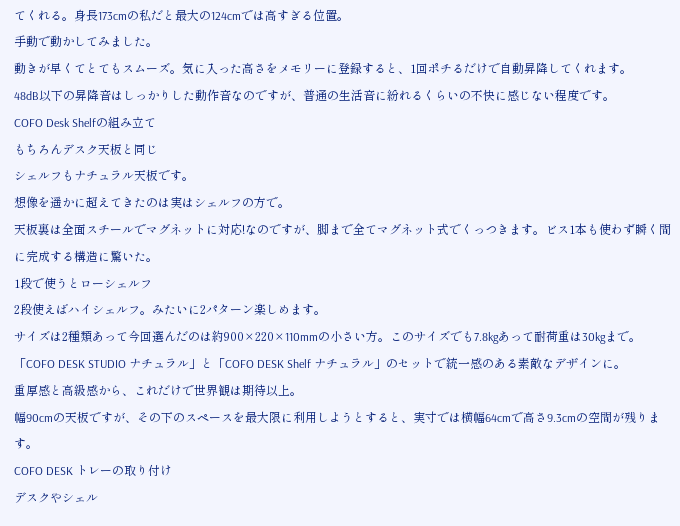てくれる。身長173cmの私だと最大の124cmでは高すぎる位置。
手動で動かしてみました。
動きが早くてとてもスムーズ。気に入った高さをメモリーに登録すると、1回ポチるだけで自動昇降してくれます。
48dB以下の昇降音はしっかりした動作音なのですが、普通の生活音に紛れるくらいの不快に感じない程度です。
COFO Desk Shelfの組み立て
もちろんデスク天板と同じ
シェルフもナチュラル天板です。
想像を遥かに超えてきたのは実はシェルフの方で。
天板裏は全面スチールでマグネットに対応!なのですが、脚まで全てマグネット式でくっつきます。ビス1本も使わず瞬く間に完成する構造に驚いた。
1段で使うとローシェルフ
2段使えばハイシェルフ。みたいに2パターン楽しめます。
サイズは2種類あって今回選んだのは約900×220×110mmの小さい方。このサイズでも7.8kgあって耐荷重は30kgまで。
「COFO DESK STUDIO ナチュラル」と「COFO DESK Shelf ナチュラル」のセットで統一感のある素敵なデザインに。
重厚感と高級感から、これだけで世界観は期待以上。
幅90cmの天板ですが、その下のスペースを最大限に利用しようとすると、実寸では横幅64cmで高さ9.3cmの空間が残ります。
COFO DESK トレーの取り付け
デスクやシェル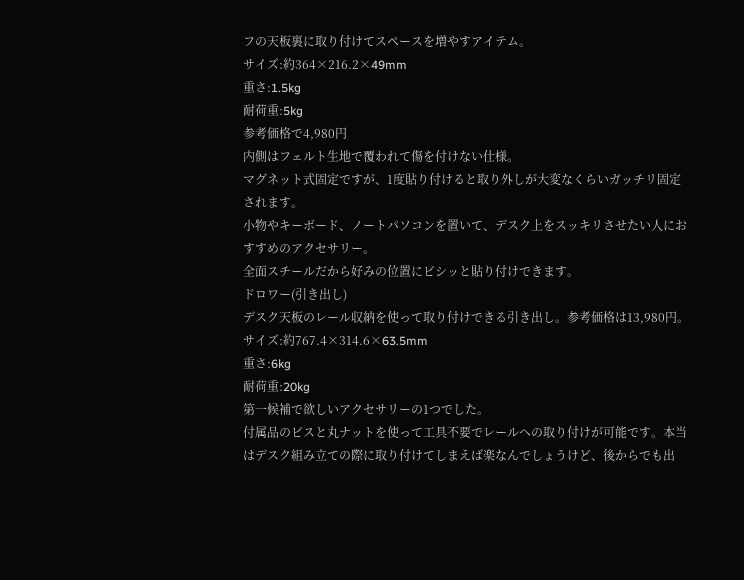フの天板裏に取り付けてスペースを増やすアイテム。
サイズ:約364×216.2×49mm
重さ:1.5kg
耐荷重:5kg
参考価格で4,980円
内側はフェルト生地で覆われて傷を付けない仕様。
マグネット式固定ですが、1度貼り付けると取り外しが大変なくらいガッチリ固定されます。
小物やキーボード、ノートパソコンを置いて、デスク上をスッキリさせたい人におすすめのアクセサリー。
全面スチールだから好みの位置にビシッと貼り付けできます。
ドロワー(引き出し)
デスク天板のレール収納を使って取り付けできる引き出し。参考価格は13,980円。
サイズ:約767.4×314.6×63.5mm
重さ:6kg
耐荷重:20kg
第一候補で欲しいアクセサリーの1つでした。
付属品のビスと丸ナットを使って工具不要でレールへの取り付けが可能です。本当はデスク組み立ての際に取り付けてしまえば楽なんでしょうけど、後からでも出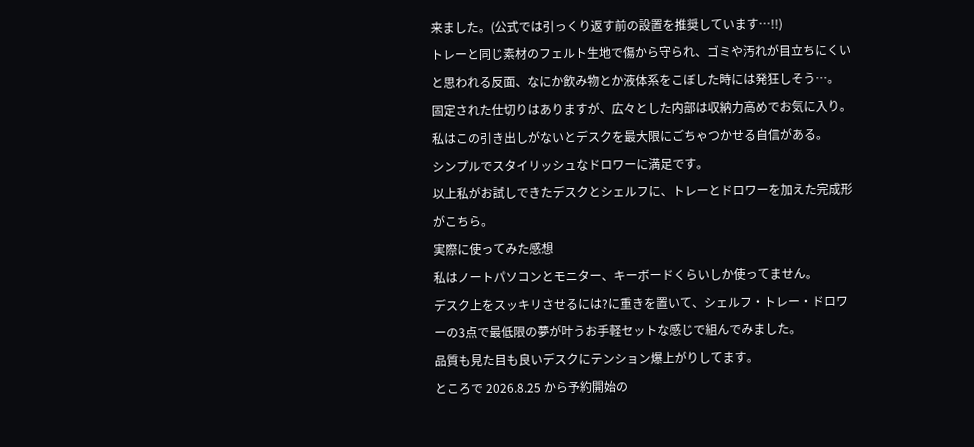来ました。(公式では引っくり返す前の設置を推奨しています…!!)
トレーと同じ素材のフェルト生地で傷から守られ、ゴミや汚れが目立ちにくいと思われる反面、なにか飲み物とか液体系をこぼした時には発狂しそう…。
固定された仕切りはありますが、広々とした内部は収納力高めでお気に入り。
私はこの引き出しがないとデスクを最大限にごちゃつかせる自信がある。
シンプルでスタイリッシュなドロワーに満足です。
以上私がお試しできたデスクとシェルフに、トレーとドロワーを加えた完成形がこちら。
実際に使ってみた感想
私はノートパソコンとモニター、キーボードくらいしか使ってません。
デスク上をスッキリさせるには?に重きを置いて、シェルフ・トレー・ドロワーの3点で最低限の夢が叶うお手軽セットな感じで組んでみました。
品質も見た目も良いデスクにテンション爆上がりしてます。
ところで 2026.8.25 から予約開始の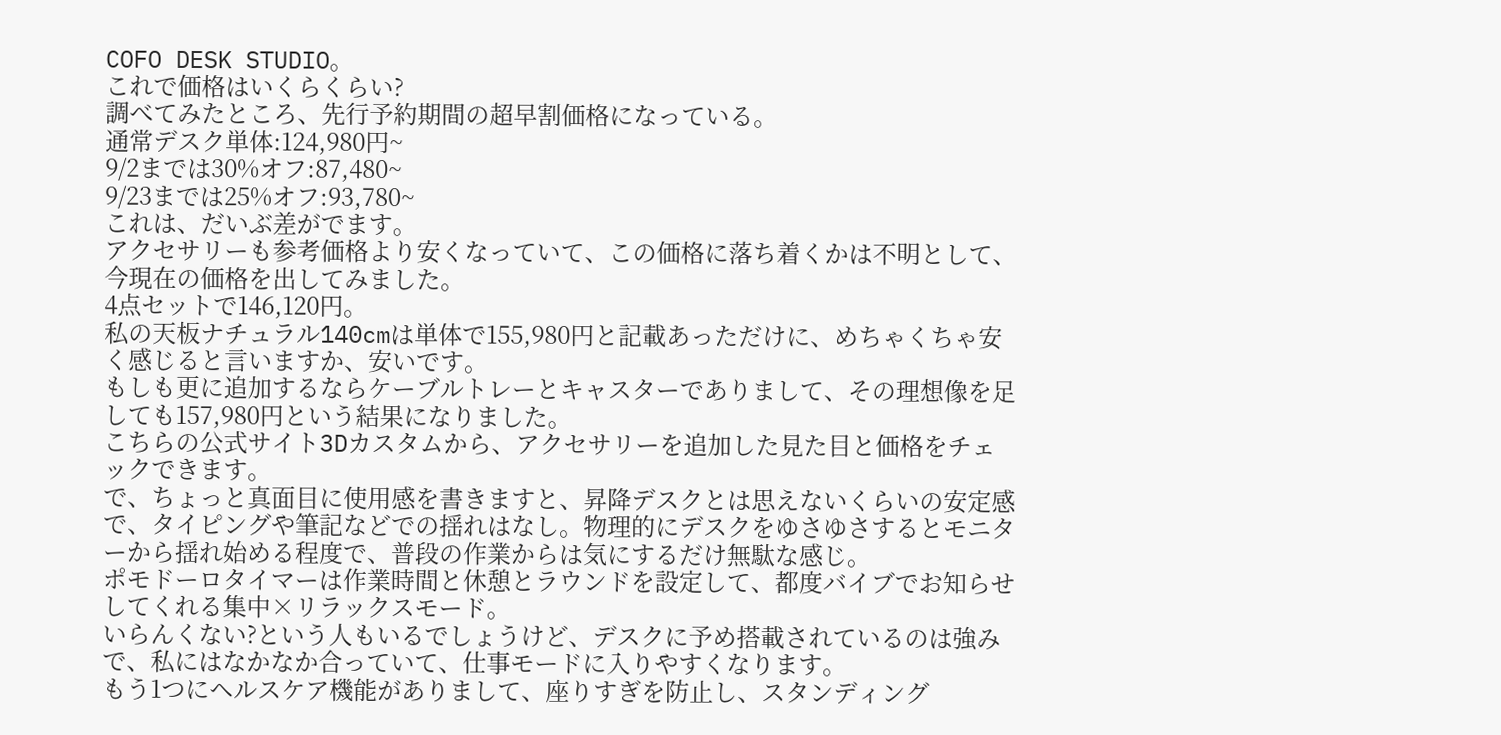COFO DESK STUDIO。
これで価格はいくらくらい?
調べてみたところ、先行予約期間の超早割価格になっている。
通常デスク単体:124,980円~
9/2までは30%オフ:87,480~
9/23までは25%オフ:93,780~
これは、だいぶ差がでます。
アクセサリーも参考価格より安くなっていて、この価格に落ち着くかは不明として、今現在の価格を出してみました。
4点セットで146,120円。
私の天板ナチュラル140cmは単体で155,980円と記載あっただけに、めちゃくちゃ安く感じると言いますか、安いです。
もしも更に追加するならケーブルトレーとキャスターでありまして、その理想像を足しても157,980円という結果になりました。
こちらの公式サイト3Dカスタムから、アクセサリーを追加した見た目と価格をチェックできます。
で、ちょっと真面目に使用感を書きますと、昇降デスクとは思えないくらいの安定感で、タイピングや筆記などでの揺れはなし。物理的にデスクをゆさゆさするとモニターから揺れ始める程度で、普段の作業からは気にするだけ無駄な感じ。
ポモドーロタイマーは作業時間と休憩とラウンドを設定して、都度バイブでお知らせしてくれる集中×リラックスモード。
いらんくない?という人もいるでしょうけど、デスクに予め搭載されているのは強みで、私にはなかなか合っていて、仕事モードに入りやすくなります。
もう1つにヘルスケア機能がありまして、座りすぎを防止し、スタンディング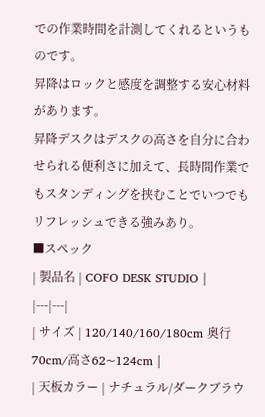での作業時間を計測してくれるというものです。
昇降はロックと感度を調整する安心材料があります。
昇降デスクはデスクの高さを自分に合わせられる便利さに加えて、長時間作業でもスタンディングを挟むことでいつでもリフレッシュできる強みあり。
■スペック
| 製品名 | COFO DESK STUDIO |
|---|---|
| サイズ | 120/140/160/180cm 奥行70cm/高さ62~124cm |
| 天板カラー | ナチュラル/ダークブラウ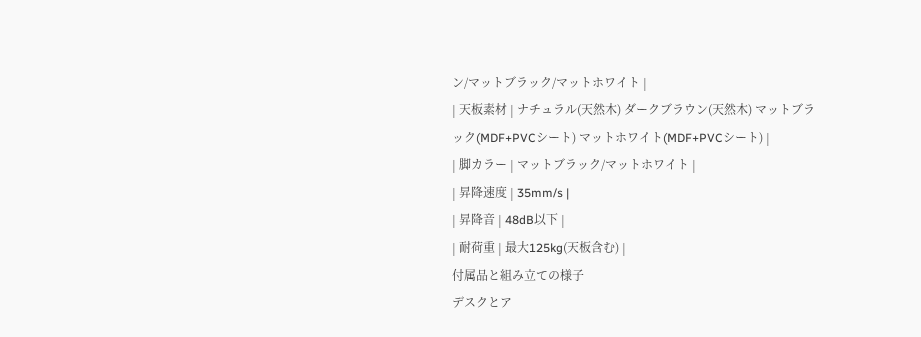ン/マットブラック/マットホワイト |
| 天板素材 | ナチュラル(天然木) ダークブラウン(天然木) マットブラック(MDF+PVCシート) マットホワイト(MDF+PVCシート) |
| 脚カラー | マットブラック/マットホワイト |
| 昇降速度 | 35mm/s |
| 昇降音 | 48dB以下 |
| 耐荷重 | 最大125kg(天板含む) |
付属品と組み立ての様子
デスクとア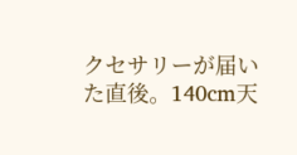クセサリーが届いた直後。140cm天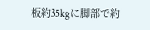板約35kgに脚部で約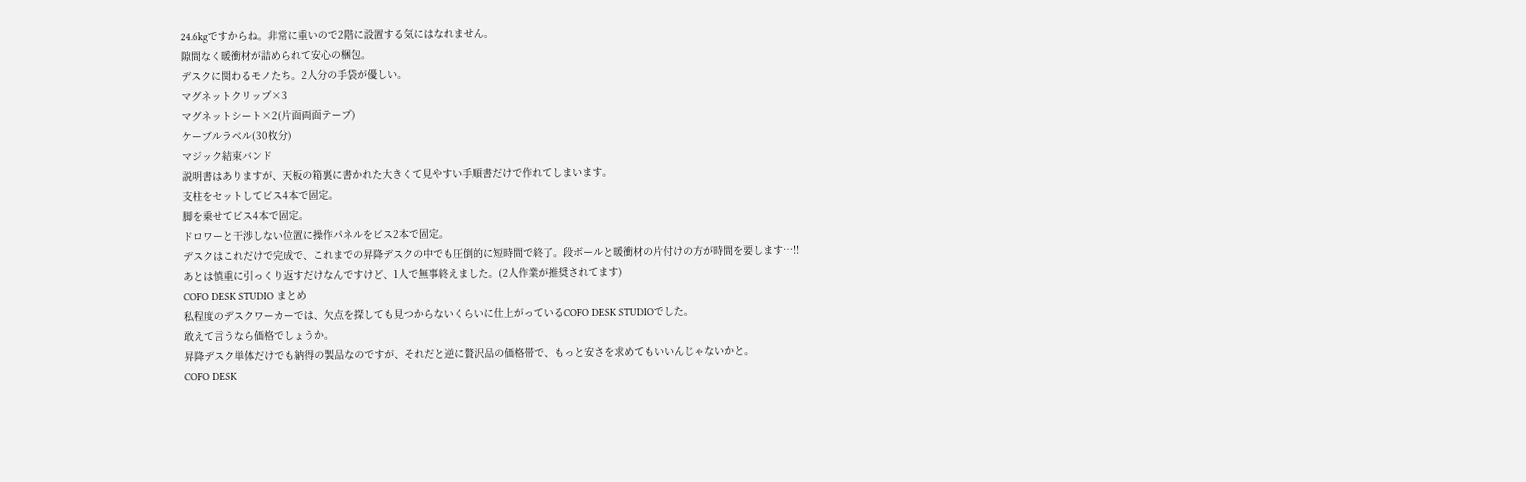24.6kgですからね。非常に重いので2階に設置する気にはなれません。
隙間なく暖衝材が詰められて安心の梱包。
デスクに関わるモノたち。2人分の手袋が優しい。
マグネットクリップ×3
マグネットシート×2(片面両面テープ)
ケーブルラベル(30枚分)
マジック結束バンド
説明書はありますが、天板の箱裏に書かれた大きくて見やすい手順書だけで作れてしまいます。
支柱をセットしてビス4本で固定。
脚を乗せてビス4本で固定。
ドロワーと干渉しない位置に操作パネルをビス2本で固定。
デスクはこれだけで完成で、これまでの昇降デスクの中でも圧倒的に短時間で終了。段ボールと暖衝材の片付けの方が時間を要します…!!
あとは慎重に引っくり返すだけなんですけど、1人で無事終えました。(2人作業が推奨されてます)
COFO DESK STUDIO まとめ
私程度のデスクワーカーでは、欠点を探しても見つからないくらいに仕上がっているCOFO DESK STUDIOでした。
敢えて言うなら価格でしょうか。
昇降デスク単体だけでも納得の製品なのですが、それだと逆に贅沢品の価格帯で、もっと安さを求めてもいいんじゃないかと。
COFO DESK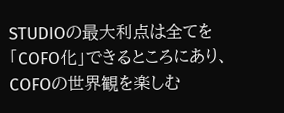STUDIOの最大利点は全てを「COFO化」できるところにあり、COFOの世界観を楽しむ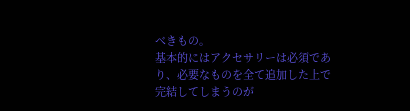べきもの。
基本的にはアクセサリーは必須であり、必要なものを全て追加した上で完結してしまうのが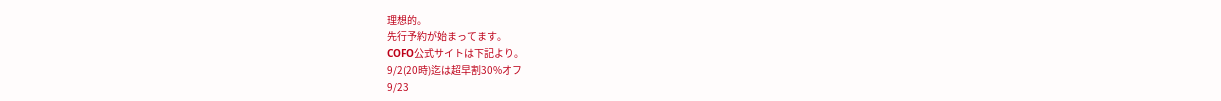理想的。
先行予約が始まってます。
COFO公式サイトは下記より。
9/2(20時)迄は超早割30%オフ
9/23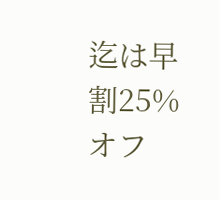迄は早割25%オフ